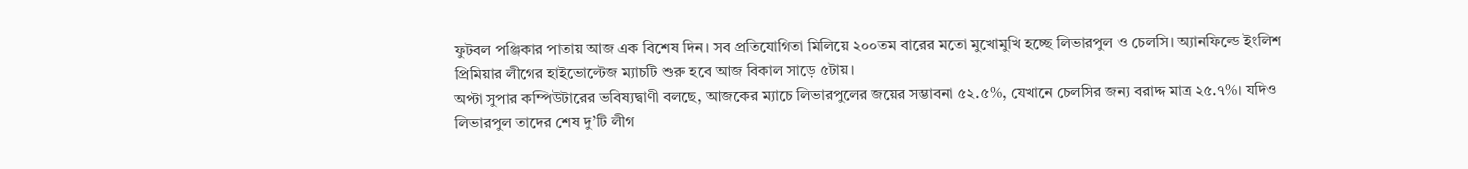ফুটবল পঞ্জিকার পাতায় আজ এক বিশেষ দিন। সব প্রতিযোগিতা মিলিয়ে ২০০তম বারের মতো মুখোমুখি হচ্ছে লিভারপুল ও চেলসি। অ্যানফিল্ডে ইংলিশ প্রিমিয়ার লীগের হাইভোল্টেজ ম্যাচটি শুরু হবে আজ বিকাল সাড়ে ৫টায়।
অপ্টা সুপার কম্পিউটারের ভবিষ্যদ্বাণী বলছে, আজকের ম্যাচে লিভারপুলের জয়ের সম্ভাবনা ৫২.৫%, যেখানে চেলসির জন্য বরাদ্দ মাত্র ২৫.৭%। যদিও লিভারপুল তাদের শেষ দু’টি লীগ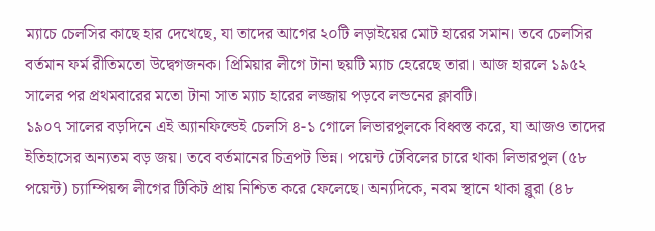ম্যাচে চেলসির কাছে হার দেখেছে, যা তাদের আগের ২০টি লড়াইয়ের মোট হারের সমান। তবে চেলসির বর্তমান ফর্ম রীতিমতো উদ্বেগজনক। প্রিমিয়ার লীগে টানা ছয়টি ম্যাচ হেরেছে তারা। আজ হারলে ১৯৫২ সালের পর প্রথমবারের মতো টানা সাত ম্যাচ হারের লজ্জায় পড়বে লন্ডনের ক্লাবটি।
১৯০৭ সালের বড়দিনে এই অ্যানফিল্ডেই চেলসি ৪-১ গোলে লিভারপুলকে বিধ্বস্ত করে, যা আজও তাদের ইতিহাসের অন্যতম বড় জয়। তবে বর্তমানের চিত্রপট ভিন্ন। পয়েন্ট টেবিলের চারে থাকা লিভারপুল (৫৮ পয়েন্ট) চ্যাম্পিয়ন্স লীগের টিকিট প্রায় নিশ্চিত করে ফেলেছে। অন্যদিকে, নবম স্থানে থাকা ব্লুরা (৪৮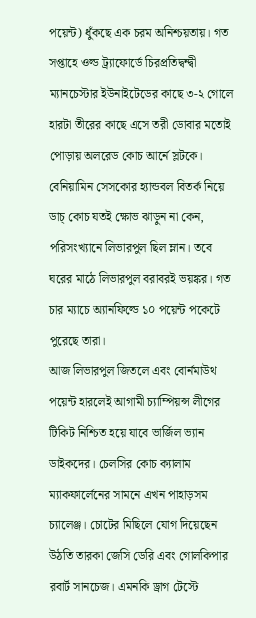পয়েন্ট) ধুঁকছে এক চরম অনিশ্চয়তায়। গত সপ্তাহে ওল্ড ট্র্যাফোর্ডে চিরপ্রতিদ্বন্দ্বী ম্যানচেস্টার ইউনাইটেডের কাছে ৩-২ গোলে হারটা তীরের কাছে এসে তরী ডোবার মতোই পোড়ায় অলরেড কোচ আর্নে স্লটকে। বেনিয়ামিন সেসকোর হ্যান্ডবল বিতর্ক নিয়ে ডাচ্ কোচ যতই ক্ষোভ ঝাড়ুন না কেন, পরিসংখ্যানে লিভারপুল ছিল ম্লান। তবে ঘরের মাঠে লিভারপুল বরাবরই ভয়ঙ্কর। গত চার ম্যাচে অ্যানফিল্ডে ১০ পয়েন্ট পকেটে পুরেছে তারা।
আজ লিভারপুল জিতলে এবং বোর্নমাউথ পয়েন্ট হারলেই আগামী চ্যাম্পিয়ন্স লীগের টিকিট নিশ্চিত হয়ে যাবে ভার্জিল ভ্যান ডাইকদের। চেলসির কোচ ক্যালাম ম্যাকফার্লেনের সামনে এখন পাহাড়সম চ্যালেঞ্জ। চোটের মিছিলে যোগ দিয়েছেন উঠতি তারকা জেসি ডেরি এবং গোলকিপার রবার্ট সানচেজ। এমনকি ড্রাগ টেস্টে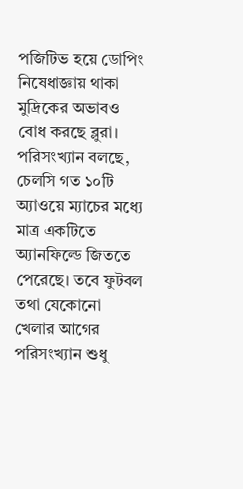পজিটিভ হয়ে ডোপিং নিষেধাজ্ঞায় থাকা মুদ্রিকের অভাবও বোধ করছে ব্লুরা।
পরিসংখ্যান বলছে, চেলসি গত ১০টি অ্যাওয়ে ম্যাচের মধ্যে মাত্র একটিতে অ্যানফিল্ডে জিততে পেরেছে। তবে ফুটবল তথা যেকোনো খেলার আগের পরিসংখ্যান শুধু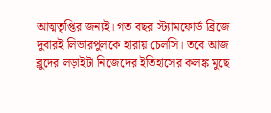আত্মতৃপ্তির জন্যই। গত বছর স্ট্যামফোর্ড ব্রিজে দুবারই লিভারপুলকে হারায় চেলসি। তবে আজ ব্লুদের লড়াইটা নিজেদের ইতিহাসের কলঙ্ক মুছে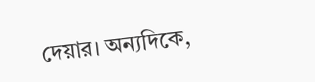দেয়ার। অন্যদিকে,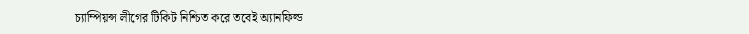চ্যাম্পিয়ন্স লীগের টিকিট নিশ্চিত করে তবেই অ্যানফিল্ড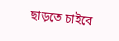ছাড়তে চাইবে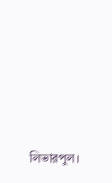লিভারপুল।